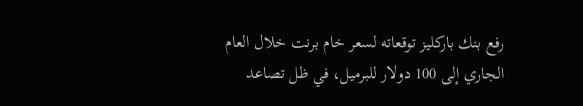رفع بنك باركليز توقعاته لسعر خام برنت خلال العام الجاري إلى 100 دولار للبرميل، في ظل تصاعد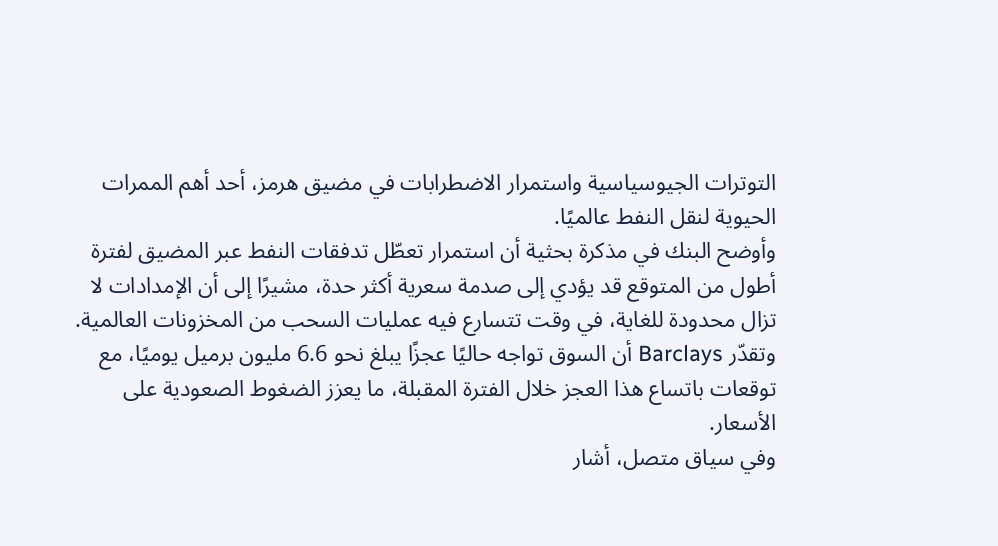التوترات الجيوسياسية واستمرار الاضطرابات في مضيق هرمز، أحد أهم الممرات الحيوية لنقل النفط عالميًا.
وأوضح البنك في مذكرة بحثية أن استمرار تعطّل تدفقات النفط عبر المضيق لفترة أطول من المتوقع قد يؤدي إلى صدمة سعرية أكثر حدة، مشيرًا إلى أن الإمدادات لا تزال محدودة للغاية، في وقت تتسارع فيه عمليات السحب من المخزونات العالمية.
وتقدّر Barclays أن السوق تواجه حاليًا عجزًا يبلغ نحو 6.6 مليون برميل يوميًا، مع توقعات باتساع هذا العجز خلال الفترة المقبلة، ما يعزز الضغوط الصعودية على الأسعار.
وفي سياق متصل، أشار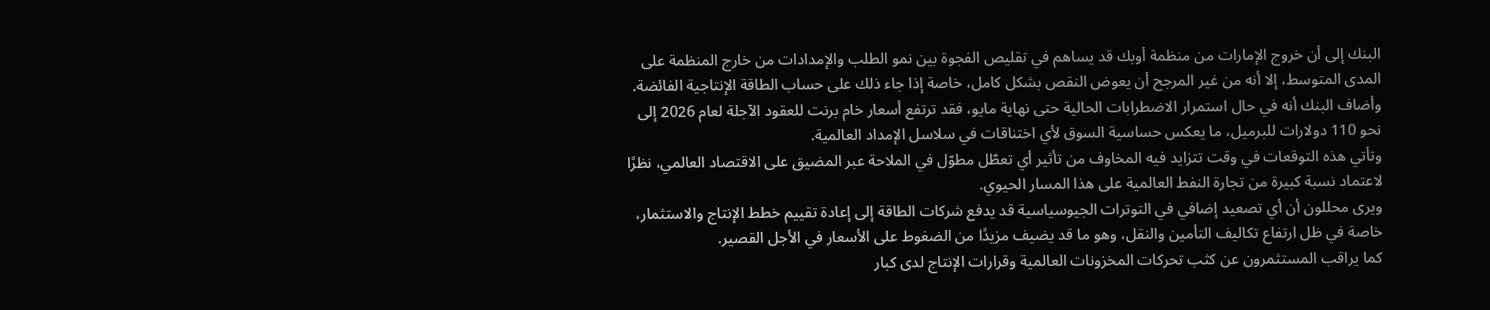البنك إلى أن خروج الإمارات من منظمة أوبك قد يساهم في تقليص الفجوة بين نمو الطلب والإمدادات من خارج المنظمة على المدى المتوسط، إلا أنه من غير المرجح أن يعوض النقص بشكل كامل، خاصة إذا جاء ذلك على حساب الطاقة الإنتاجية الفائضة.
وأضاف البنك أنه في حال استمرار الاضطرابات الحالية حتى نهاية مايو، فقد ترتفع أسعار خام برنت للعقود الآجلة لعام 2026 إلى نحو 110 دولارات للبرميل، ما يعكس حساسية السوق لأي اختناقات في سلاسل الإمداد العالمية.
وتأتي هذه التوقعات في وقت تتزايد فيه المخاوف من تأثير أي تعطّل مطوّل في الملاحة عبر المضيق على الاقتصاد العالمي، نظرًا لاعتماد نسبة كبيرة من تجارة النفط العالمية على هذا المسار الحيوي.
ويرى محللون أن أي تصعيد إضافي في التوترات الجيوسياسية قد يدفع شركات الطاقة إلى إعادة تقييم خطط الإنتاج والاستثمار، خاصة في ظل ارتفاع تكاليف التأمين والنقل، وهو ما قد يضيف مزيدًا من الضغوط على الأسعار في الأجل القصير.
كما يراقب المستثمرون عن كثب تحركات المخزونات العالمية وقرارات الإنتاج لدى كبار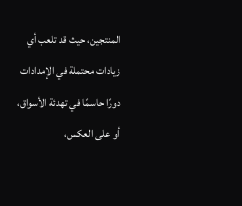المنتجين، حيث قد تلعب أي زيادات محتملة في الإمدادات دورًا حاسمًا في تهدئة الأسواق، أو على العكس،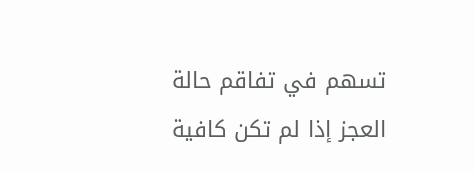تسهم في تفاقم حالة العجز إذا لم تكن كافية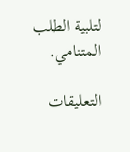لتلبية الطلب المتنامي.

التعليقات